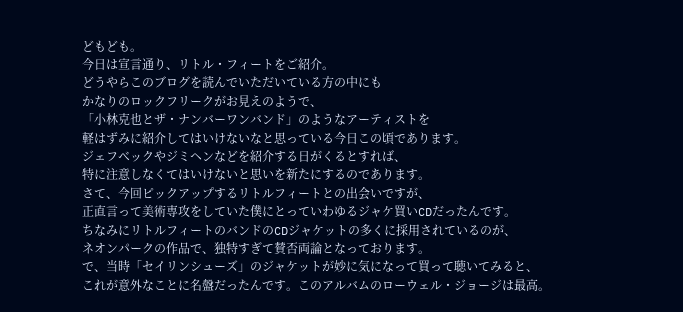どもども。
今日は宣言通り、リトル・フィートをご紹介。
どうやらこのブログを読んでいただいている方の中にも
かなりのロックフリークがお見えのようで、
「小林克也とザ・ナンバーワンバンド」のようなアーティストを
軽はずみに紹介してはいけないなと思っている今日この頃であります。
ジェフベックやジミヘンなどを紹介する日がくるとすれば、
特に注意しなくてはいけないと思いを新たにするのであります。
さて、今回ピックアップするリトルフィートとの出会いですが、
正直言って美術専攻をしていた僕にとっていわゆるジャケ買いCDだったんです。
ちなみにリトルフィートのバンドのCDジャケットの多くに採用されているのが、
ネオンパークの作品で、独特すぎて賛否両論となっております。
で、当時「セイリンシューズ」のジャケットが妙に気になって買って聴いてみると、
これが意外なことに名盤だったんです。このアルバムのローウェル・ジョージは最高。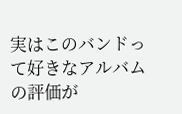実はこのバンドって好きなアルバムの評価が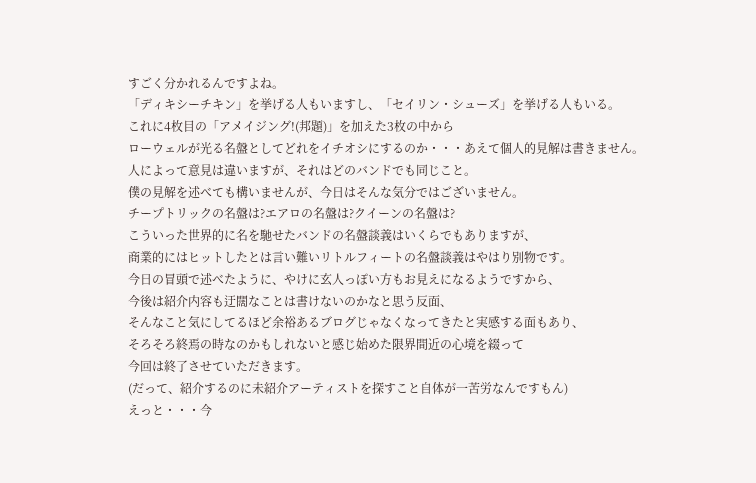すごく分かれるんですよね。
「ディキシーチキン」を挙げる人もいますし、「セイリン・シューズ」を挙げる人もいる。
これに4枚目の「アメイジング!(邦題)」を加えた3枚の中から
ローウェルが光る名盤としてどれをイチオシにするのか・・・あえて個人的見解は書きません。
人によって意見は違いますが、それはどのバンドでも同じこと。
僕の見解を述べても構いませんが、今日はそんな気分ではございません。
チープトリックの名盤は?エアロの名盤は?クイーンの名盤は?
こういった世界的に名を馳せたバンドの名盤談義はいくらでもありますが、
商業的にはヒットしたとは言い難いリトルフィートの名盤談義はやはり別物です。
今日の冒頭で述べたように、やけに玄人っぽい方もお見えになるようですから、
今後は紹介内容も迂闊なことは書けないのかなと思う反面、
そんなこと気にしてるほど余裕あるブログじゃなくなってきたと実感する面もあり、
そろそろ終焉の時なのかもしれないと感じ始めた限界間近の心境を綴って
今回は終了させていただきます。
(だって、紹介するのに未紹介アーティストを探すこと自体が一苦労なんですもん)
えっと・・・今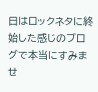日はロックネタに終始した感じのブログで本当にすみませ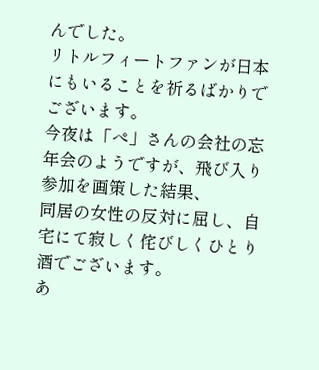んでした。
リトルフィートファンが日本にもいることを祈るばかりでございます。
今夜は「ぺ」さんの会社の忘年会のようですが、飛び入り参加を画策した結果、
同居の女性の反対に屈し、自宅にて寂しく侘びしくひとり酒でございます。
あ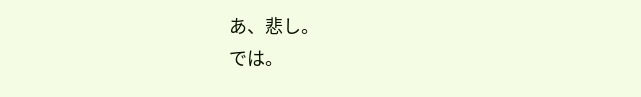あ、悲し。
では。